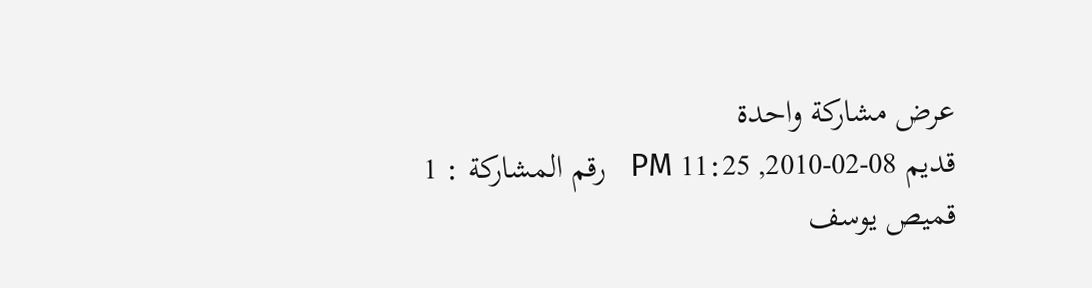عرض مشاركة واحدة
قديم 08-02-2010, 11:25 PM   رقم المشاركة : 1
قميص يوسف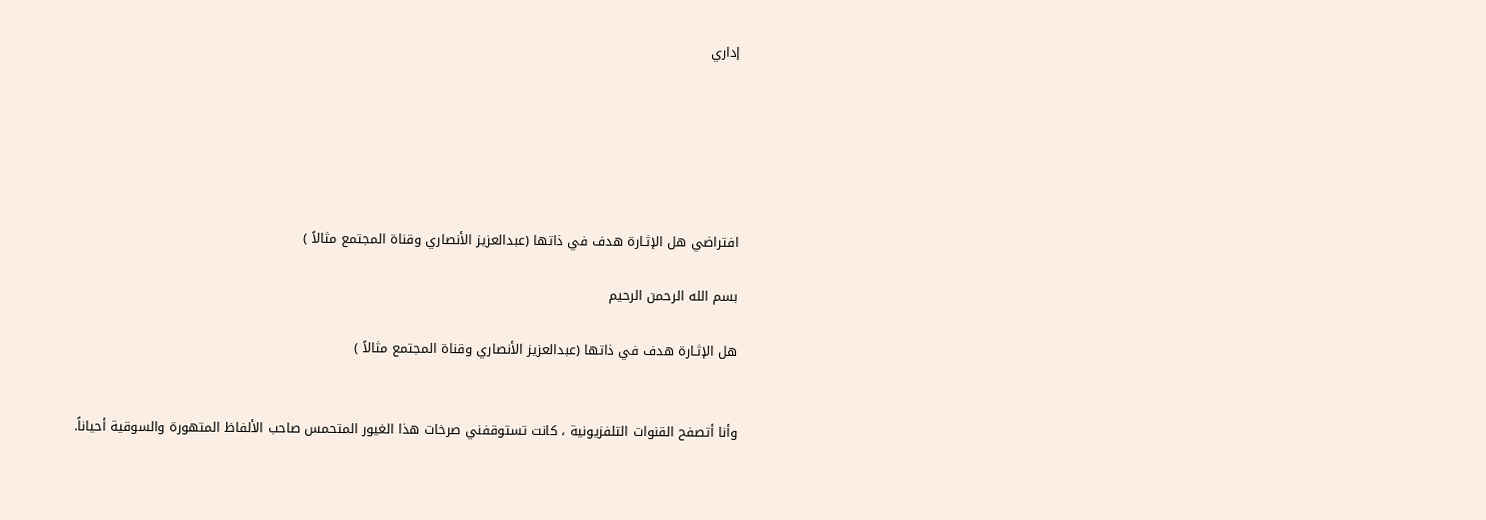إداري






افتراضي هل الإثـارة هدف في ذاتها (عبدالعزيز الأنصاري وقناة المجتمع مثالاً )

بسم الله الرحمن الرحيم

هل الإثـارة هدف في ذاتها (عبدالعزيز الأنصاري وقناة المجتمع مثالاً )


وأنا أتصفح القنوات التلفزيونية ، كانت تستوقفني صرخات هذا الغيور المتحمس صاحب الألفاظ المتهورة والسوقية أحياناً.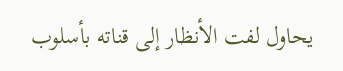يحاول لفت الأنظار إلى قناته بأسلوب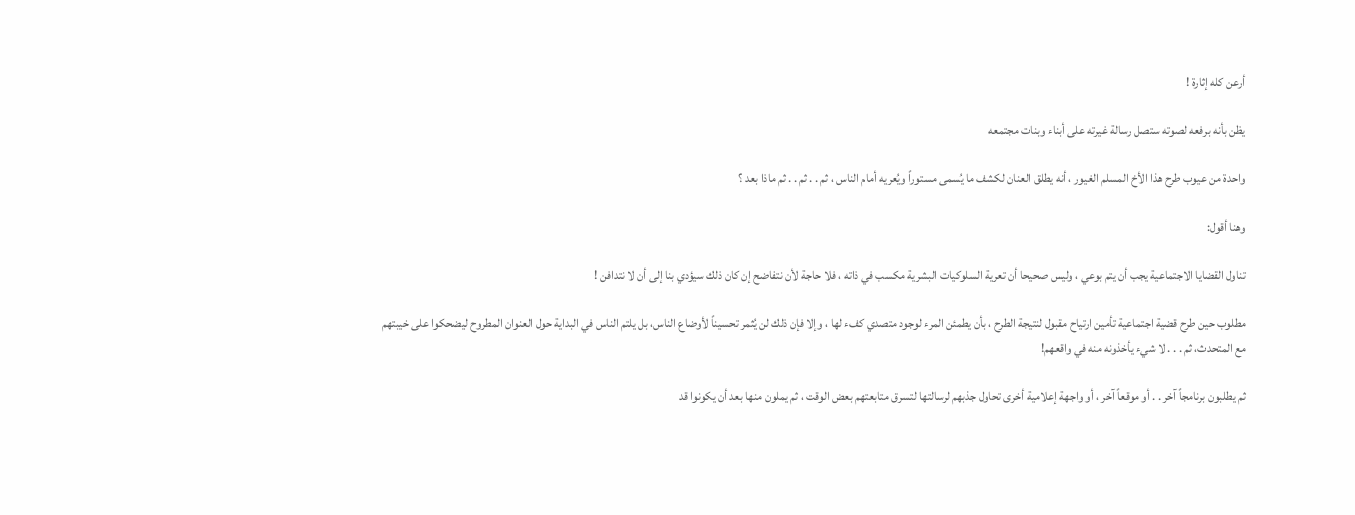أرعن كله إثارة !

يظن بأنه برفعه لصوته ستصل رسالة غيرته على أبناء وبنات مجتمعه

واحدة من عيوب طرح هذا الأخ المسلم الغيور ، أنه يطلق العنان لكشف ما يُسمى مستوراً ويُعريه أمام الناس ، ثم . . ثم . . ثم ماذا بعد ؟

وهنا أقول:

تناول القضايا الاجتماعية يجب أن يتم بوعي ، وليس صحيحا أن تعرية السلوكيات البشرية مكسب في ذاته ، فلا حاجة لأن نتفاضح إن كان ذلك سيؤدي بنا إلى أن لا نتدافن !

مطلوب حين طرح قضية اجتماعية تأمين ارتياح مقبول لنتيجة الطرح ، بأن يطمئن المرء لوجود متصدي كفء لها ، وإلا فإن ذلك لن يُثمر تحسيناً لأوضاع الناس، بل يلتم الناس في البداية حول العنوان المطروح ليضحكوا على خيبتهم مع المتحدث، ثم . . . لا شيء يأخذونه منه في واقعهم!

ثم يطلبون برنامجاً آخر . . أو موقعاً آخر ، أو واجهة إعلامية أخرى تحاول جذبهم لرسالتها لتسرق متابعتهم بعض الوقت ، ثم يملون منها بعد أن يكونوا قد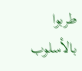طربوا بالأسلوب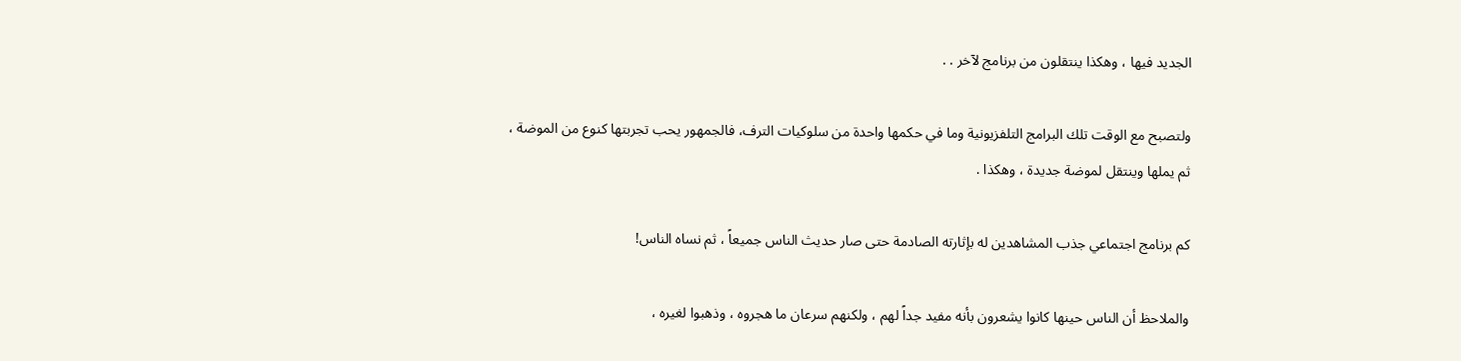الجديد فيها ، وهكذا ينتقلون من برنامج لآخر . .

ولتصبح مع الوقت تلك البرامج التلفزيونية وما في حكمها واحدة من سلوكيات الترف، فالجمهور يحب تجربتها كنوع من الموضة ، ثم يملها وينتقل لموضة جديدة ، وهكذا .

كم برنامج اجتماعي جذب المشاهدين له بإثارته الصادمة حتى صار حديث الناس جميعاً ، ثم نساه الناس!

والملاحظ أن الناس حينها كانوا يشعرون بأنه مفيد جداً لهم ، ولكنهم سرعان ما هجروه ، وذهبوا لغيره ،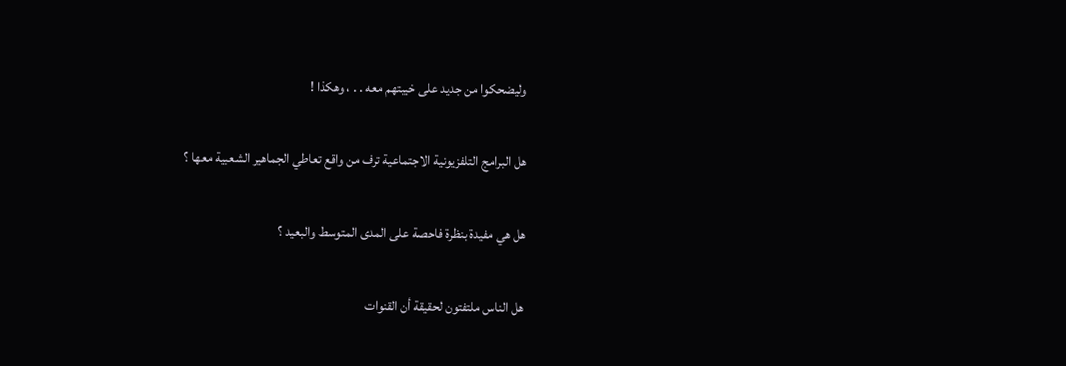وليضحكوا من جديد على خيبتهم معه . . ، وهكذا !

هل البرامج التلفزيونية الاجتماعية ترف من واقع تعاطي الجماهير الشعبية معها ؟

هل هي مفيدة بنظرة فاحصة على المدى المتوسط والبعيد ؟

هل الناس ملتفتون لحقيقة أن القنوات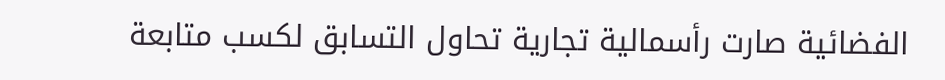الفضائية صارت رأسمالية تجارية تحاول التسابق لكسب متابعة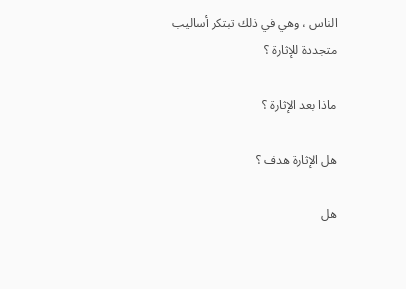الناس ، وهي في ذلك تبتكر أساليب متجددة للإثارة ؟

ماذا بعد الإثارة ؟

هل الإثارة هدف ؟

هل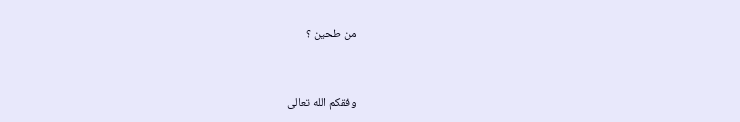من طحين ؟



وفقكم الله تعالى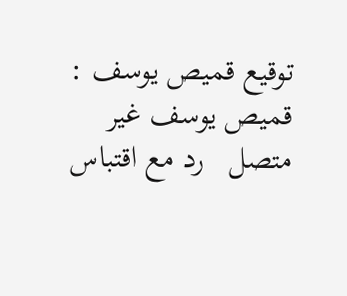توقيع قميص يوسف :
قميص يوسف غير متصل   رد مع اقتباس